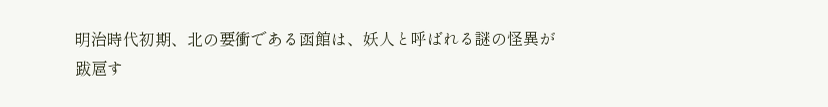明治時代初期、北の要衝である函館は、妖人と呼ばれる謎の怪異が跋扈す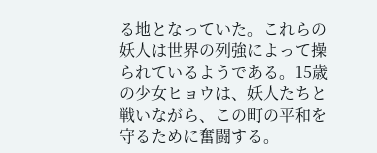る地となっていた。これらの妖人は世界の列強によって操られているようである。15歳の少女ヒョウは、妖人たちと戦いながら、この町の平和を守るために奮闘する。